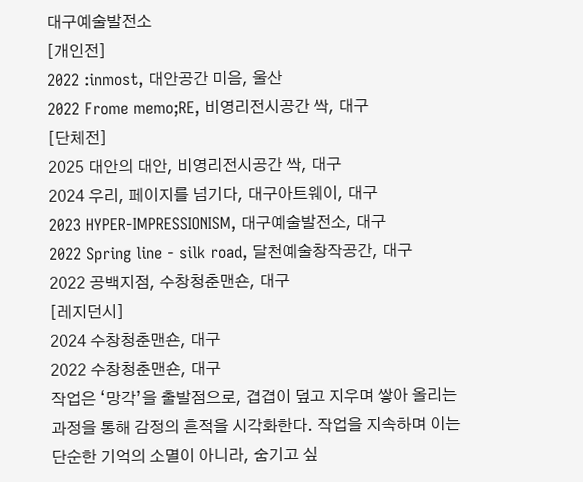대구예술발전소
[개인전]
2022 :inmost, 대안공간 미음, 울산
2022 Frome memo;RE, 비영리전시공간 싹, 대구
[단체전]
2025 대안의 대안, 비영리전시공간 싹, 대구
2024 우리, 페이지를 넘기다, 대구아트웨이, 대구
2023 HYPER-IMPRESSIONISM, 대구예술발전소, 대구
2022 Spring line - silk road, 달천예술창작공간, 대구
2022 공백지점, 수창청춘맨숀, 대구
[레지던시]
2024 수창청춘맨숀, 대구
2022 수창청춘맨숀, 대구
작업은 ‘망각’을 출발점으로, 겹겹이 덮고 지우며 쌓아 올리는 과정을 통해 감정의 흔적을 시각화한다. 작업을 지속하며 이는 단순한 기억의 소멸이 아니라, 숨기고 싶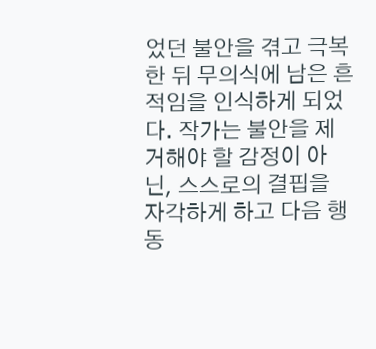었던 불안을 겪고 극복한 뒤 무의식에 남은 흔적임을 인식하게 되었다. 작가는 불안을 제거해야 할 감정이 아닌, 스스로의 결핍을 자각하게 하고 다음 행동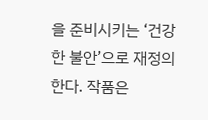을 준비시키는 ‘건강한 불안’으로 재정의 한다. 작품은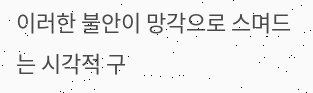이러한 불안이 망각으로 스며드는 시각적 구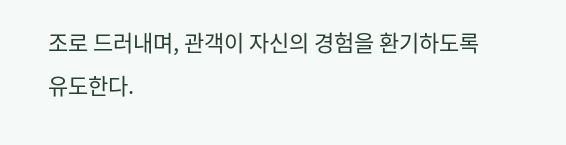조로 드러내며, 관객이 자신의 경험을 환기하도록 유도한다.